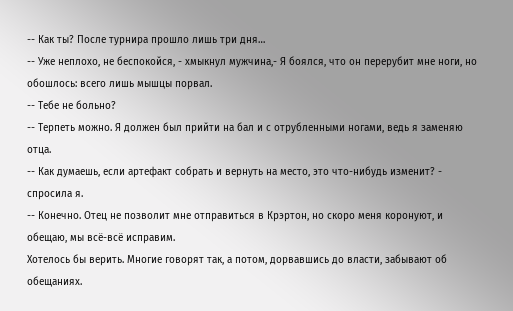-- Как ты? После турнира прошло лишь три дня…
-- Уже неплохо, не беспокойся, - хмыкнул мужчина,- Я боялся, что он перерубит мне ноги, но обошлось: всего лишь мышцы порвал.
-- Тебе не больно?
-- Терпеть можно. Я должен был прийти на бал и с отрубленными ногами, ведь я заменяю отца.
-- Как думаешь, если артефакт собрать и вернуть на место, это что-нибудь изменит? - спросила я.
-- Конечно. Отец не позволит мне отправиться в Крэртон, но скоро меня коронуют, и обещаю, мы всё-всё исправим.
Хотелось бы верить. Многие говорят так, а потом, дорвавшись до власти, забывают об обещаниях.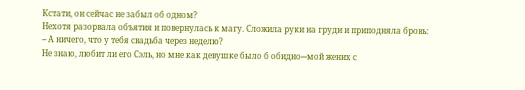Кстати, он сейчас не забыл об одном?
Нехотя разорвала объятия и повернулась к магу. Сложила руки на груди и приподняла бровь:
-- А ничего, что у тебя свадьба через неделю?
Не знаю, любит ли его Сэль, но мне как девушке было б обидно---мой жених с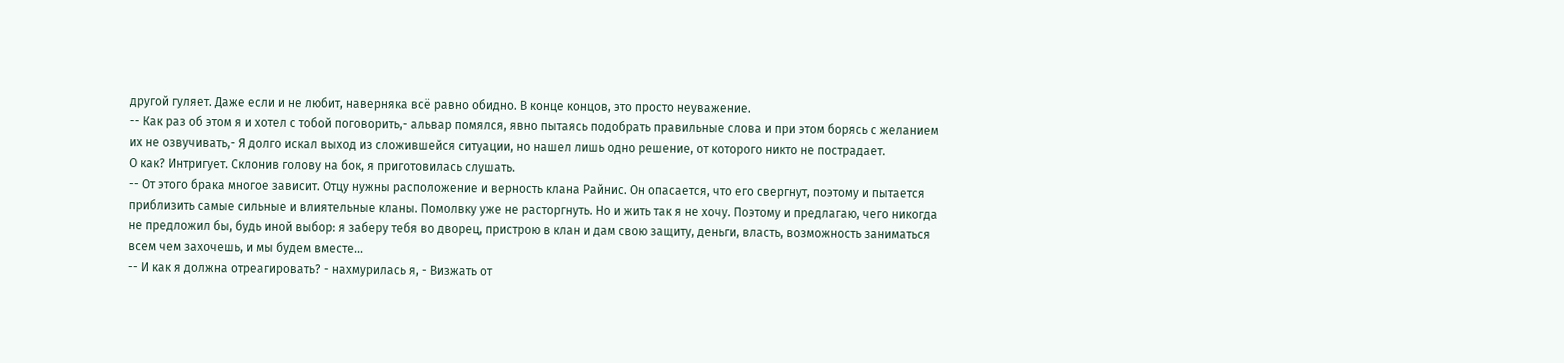другой гуляет. Даже если и не любит, наверняка всё равно обидно. В конце концов, это просто неуважение.
-- Как раз об этом я и хотел с тобой поговорить,- альвар помялся, явно пытаясь подобрать правильные слова и при этом борясь с желанием их не озвучивать,- Я долго искал выход из сложившейся ситуации, но нашел лишь одно решение, от которого никто не пострадает.
О как? Интригует. Склонив голову на бок, я приготовилась слушать.
-- От этого брака многое зависит. Отцу нужны расположение и верность клана Райнис. Он опасается, что его свергнут, поэтому и пытается приблизить самые сильные и влиятельные кланы. Помолвку уже не расторгнуть. Но и жить так я не хочу. Поэтому и предлагаю, чего никогда не предложил бы, будь иной выбор: я заберу тебя во дворец, пристрою в клан и дам свою защиту, деньги, власть, возможность заниматься всем чем захочешь, и мы будем вместе…
-- И как я должна отреагировать? - нахмурилась я, - Визжать от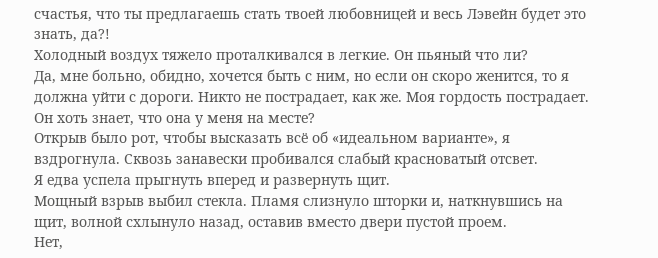счастья, что ты предлагаешь стать твоей любовницей и весь Лэвейн будет это знать, да?!
Холодный воздух тяжело проталкивался в легкие. Он пьяный что ли?
Да, мне больно, обидно, хочется быть с ним, но если он скоро женится, то я должна уйти с дороги. Никто не пострадает, как же. Моя гордость пострадает. Он хоть знает, что она у меня на месте?
Открыв было рот, чтобы высказать всё об «идеальном варианте», я вздрогнула. Сквозь занавески пробивался слабый красноватый отсвет.
Я едва успела прыгнуть вперед и развернуть щит.
Мощный взрыв выбил стекла. Пламя слизнуло шторки и, наткнувшись на щит, волной схлынуло назад, оставив вместо двери пустой проем.
Нет,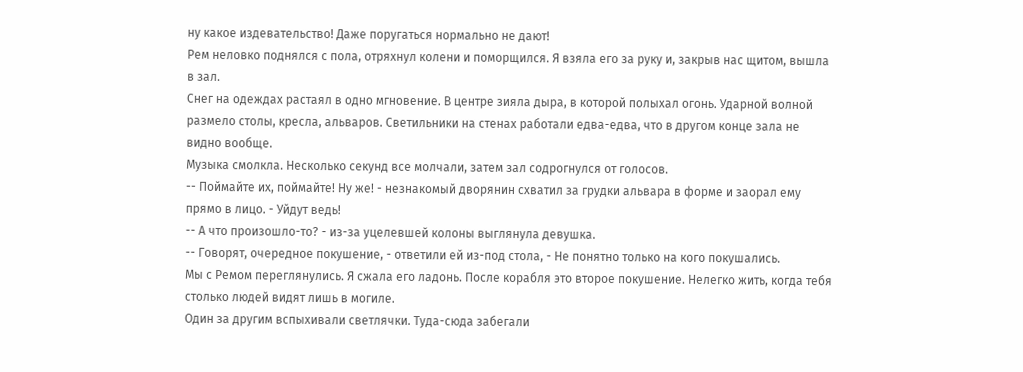ну какое издевательство! Даже поругаться нормально не дают!
Рем неловко поднялся с пола, отряхнул колени и поморщился. Я взяла его за руку и, закрыв нас щитом, вышла в зал.
Снег на одеждах растаял в одно мгновение. В центре зияла дыра, в которой полыхал огонь. Ударной волной размело столы, кресла, альваров. Светильники на стенах работали едва-едва, что в другом конце зала не видно вообще.
Музыка смолкла. Несколько секунд все молчали, затем зал содрогнулся от голосов.
-- Поймайте их, поймайте! Ну же! - незнакомый дворянин схватил за грудки альвара в форме и заорал ему прямо в лицо. - Уйдут ведь!
-- А что произошло-то? - из-за уцелевшей колоны выглянула девушка.
-- Говорят, очередное покушение, - ответили ей из-под стола, - Не понятно только на кого покушались.
Мы с Ремом переглянулись. Я сжала его ладонь. После корабля это второе покушение. Нелегко жить, когда тебя столько людей видят лишь в могиле.
Один за другим вспыхивали светлячки. Туда-сюда забегали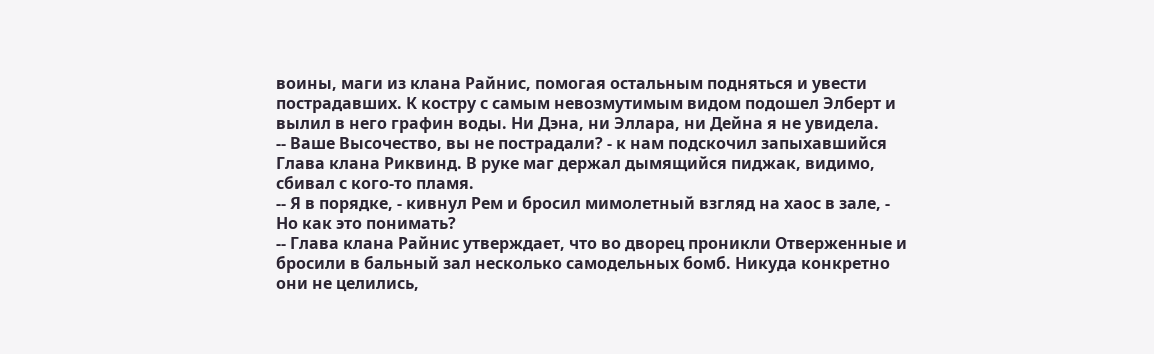воины, маги из клана Райнис, помогая остальным подняться и увести пострадавших. К костру с самым невозмутимым видом подошел Элберт и вылил в него графин воды. Ни Дэна, ни Эллара, ни Дейна я не увидела.
-- Ваше Высочество, вы не пострадали? - к нам подскочил запыхавшийся Глава клана Риквинд. В руке маг держал дымящийся пиджак, видимо, сбивал с кого-то пламя.
-- Я в порядке, - кивнул Рем и бросил мимолетный взгляд на хаос в зале, - Но как это понимать?
-- Глава клана Райнис утверждает, что во дворец проникли Отверженные и бросили в бальный зал несколько самодельных бомб. Никуда конкретно они не целились,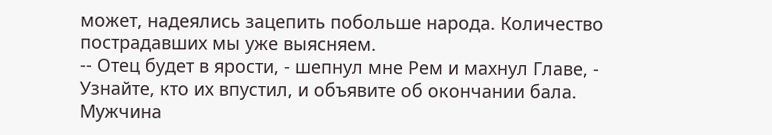может, надеялись зацепить побольше народа. Количество пострадавших мы уже выясняем.
-- Отец будет в ярости, - шепнул мне Рем и махнул Главе, - Узнайте, кто их впустил, и объявите об окончании бала.
Мужчина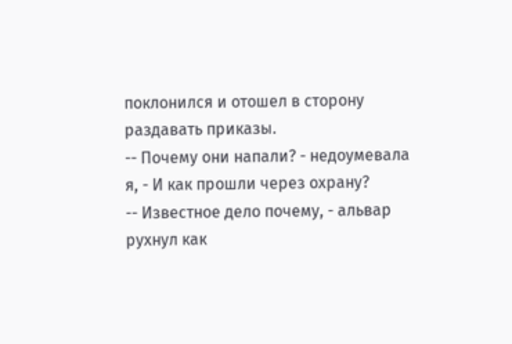поклонился и отошел в сторону раздавать приказы.
-- Почему они напали? - недоумевала я, - И как прошли через охрану?
-- Известное дело почему, - альвар рухнул как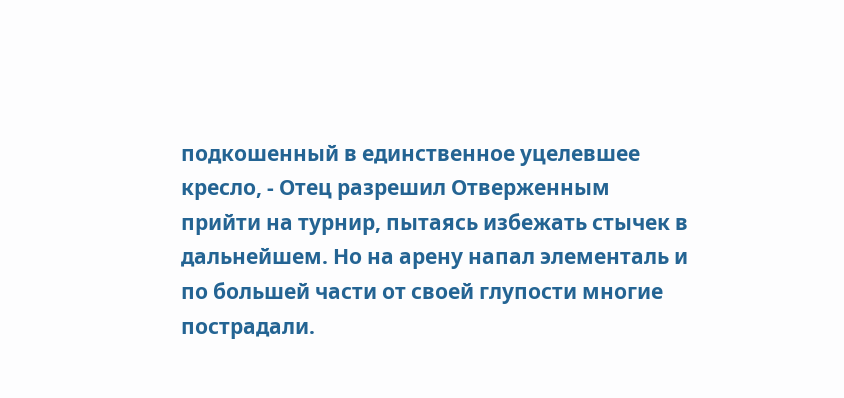подкошенный в единственное уцелевшее кресло, - Отец разрешил Отверженным прийти на турнир, пытаясь избежать стычек в дальнейшем. Но на арену напал элементаль и по большей части от своей глупости многие пострадали.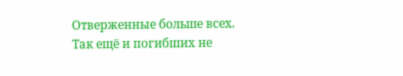Отверженные больше всех. Так ещё и погибших не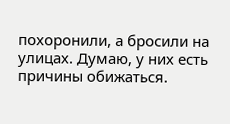похоронили, а бросили на улицах. Думаю, у них есть причины обижаться.